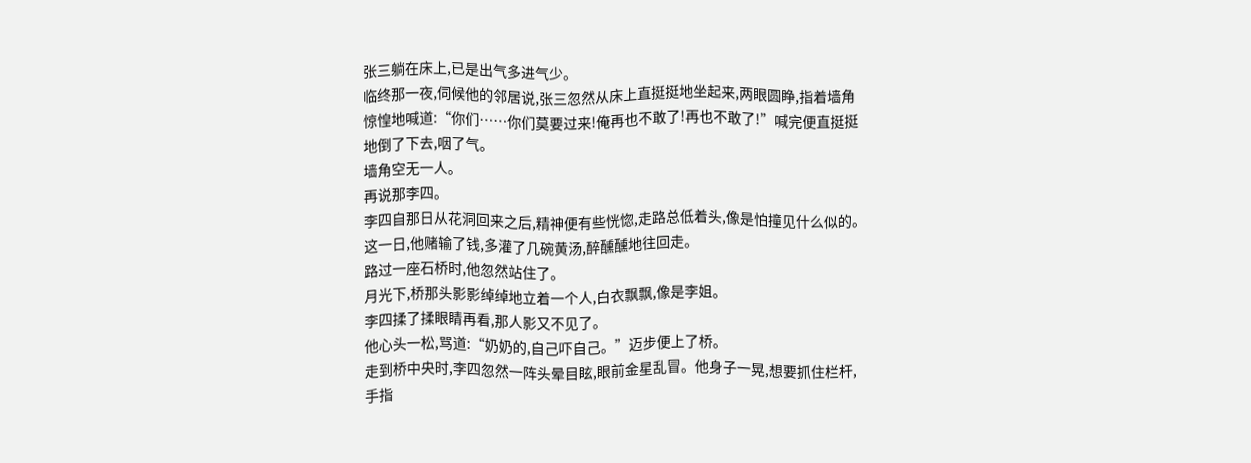张三躺在床上,已是出气多进气少。
临终那一夜,伺候他的邻居说,张三忽然从床上直挺挺地坐起来,两眼圆睁,指着墙角惊惶地喊道:“你们……你们莫要过来!俺再也不敢了!再也不敢了!”喊完便直挺挺地倒了下去,咽了气。
墙角空无一人。
再说那李四。
李四自那日从花洞回来之后,精神便有些恍惚,走路总低着头,像是怕撞见什么似的。
这一日,他赌输了钱,多灌了几碗黄汤,醉醺醺地往回走。
路过一座石桥时,他忽然站住了。
月光下,桥那头影影绰绰地立着一个人,白衣飘飘,像是李姐。
李四揉了揉眼睛再看,那人影又不见了。
他心头一松,骂道:“奶奶的,自己吓自己。”迈步便上了桥。
走到桥中央时,李四忽然一阵头晕目眩,眼前金星乱冒。他身子一晃,想要抓住栏杆,手指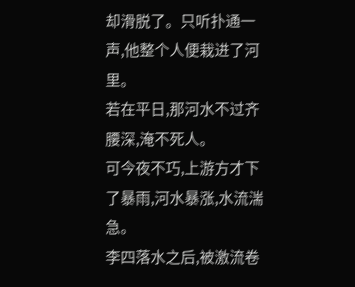却滑脱了。只听扑通一声,他整个人便栽进了河里。
若在平日,那河水不过齐腰深,淹不死人。
可今夜不巧,上游方才下了暴雨,河水暴涨,水流湍急。
李四落水之后,被激流卷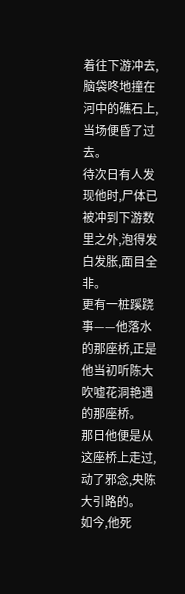着往下游冲去,脑袋咚地撞在河中的礁石上,当场便昏了过去。
待次日有人发现他时,尸体已被冲到下游数里之外,泡得发白发胀,面目全非。
更有一桩蹊跷事——他落水的那座桥,正是他当初听陈大吹嘘花洞艳遇的那座桥。
那日他便是从这座桥上走过,动了邪念,央陈大引路的。
如今,他死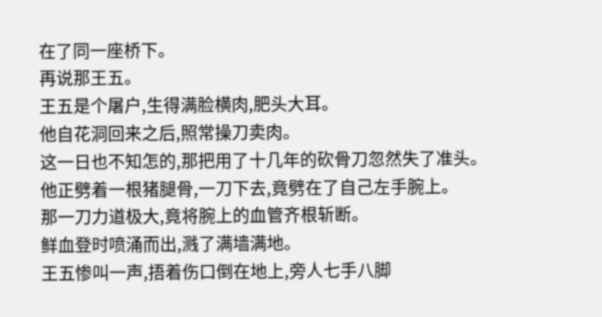在了同一座桥下。
再说那王五。
王五是个屠户,生得满脸横肉,肥头大耳。
他自花洞回来之后,照常操刀卖肉。
这一日也不知怎的,那把用了十几年的砍骨刀忽然失了准头。
他正劈着一根猪腿骨,一刀下去,竟劈在了自己左手腕上。
那一刀力道极大,竟将腕上的血管齐根斩断。
鲜血登时喷涌而出,溅了满墙满地。
王五惨叫一声,捂着伤口倒在地上,旁人七手八脚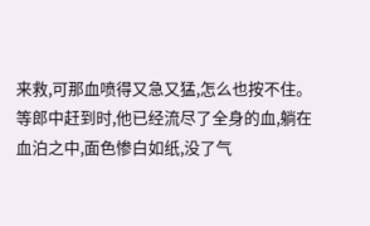来救,可那血喷得又急又猛,怎么也按不住。
等郎中赶到时,他已经流尽了全身的血,躺在血泊之中,面色惨白如纸,没了气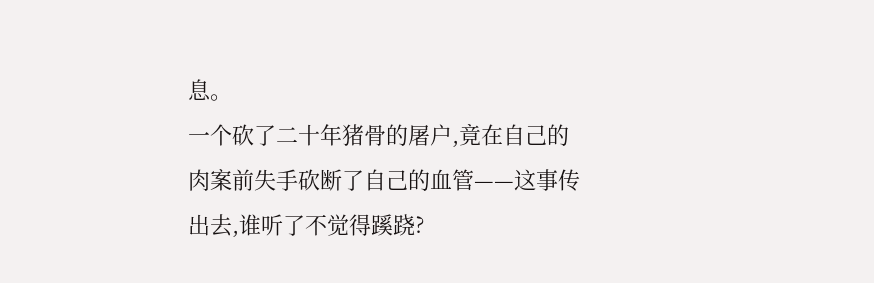息。
一个砍了二十年猪骨的屠户,竟在自己的肉案前失手砍断了自己的血管——这事传出去,谁听了不觉得蹊跷?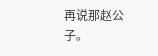再说那赵公子。